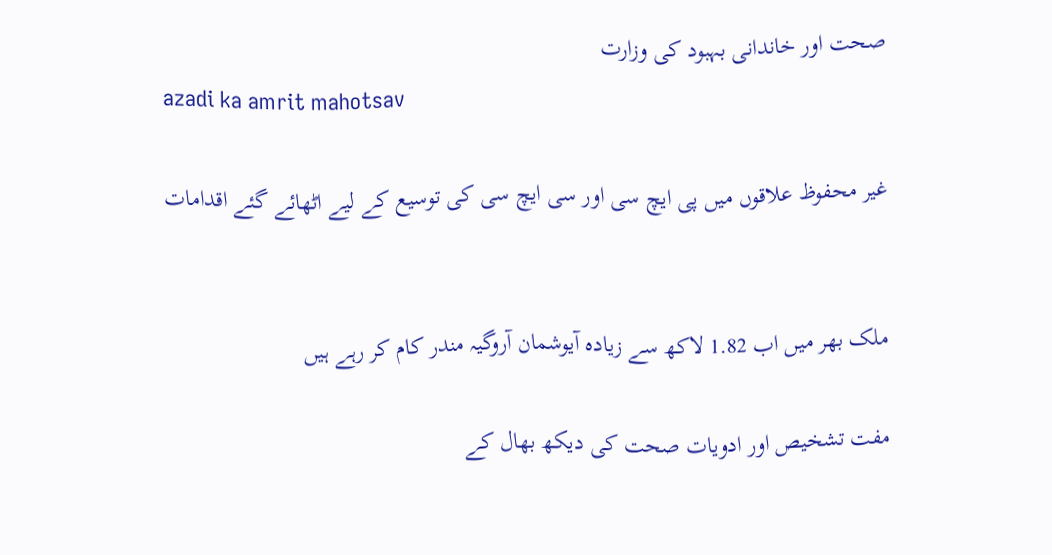صحت اور خاندانی بہبود کی وزارت
azadi ka amrit mahotsav

غیر محفوظ علاقوں میں پی ایچ سی اور سی ایچ سی کی توسیع کے لیے اٹھائے گئے اقدامات


ملک بھر میں اب 1.82 لاکھ سے زیادہ آیوشمان آروگیہ مندر کام کر رہے ہیں

مفت تشخیص اور ادویات صحت کی دیکھ بھال کے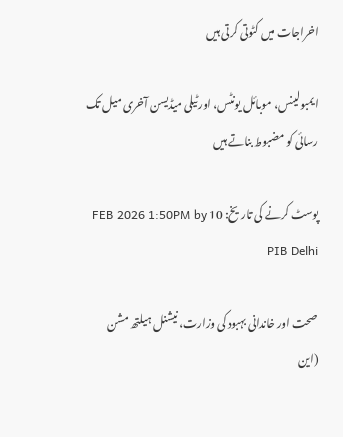اخراجات میں کٹوتی کرتی ہیں

ایمبولینس، موبائل یونٹس، اور ٹیلی میڈیسن آخری میل تک رسائی کو مضبوط بناتے ہیں

پوسٹ کرنے کی تاریخ: 10 FEB 2026 1:50PM by PIB Delhi

صحت اور خاندانی بہبود کی وزارت، نیشنل ہیلتھ مشن (این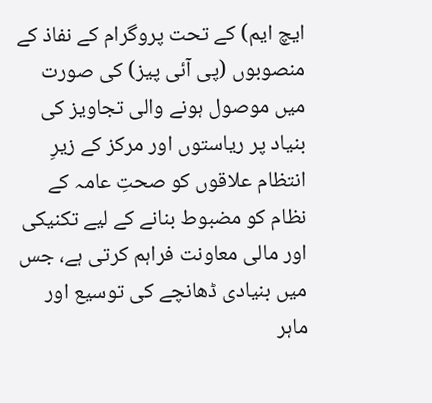ایچ ایم) کے تحت پروگرام کے نفاذ کے منصوبوں (پی آئی پیز) کی صورت میں موصول ہونے والی تجاویز کی بنیاد پر ریاستوں اور مرکز کے زیرِ انتظام علاقوں کو صحتِ عامہ کے نظام کو مضبوط بنانے کے لیے تکنیکی اور مالی معاونت فراہم کرتی ہے، جس میں بنیادی ڈھانچے کی توسیع اور ماہر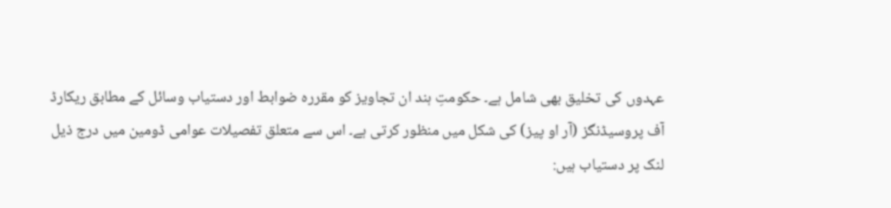عہدوں کی تخلیق بھی شامل ہے۔ حکومتِ ہند ان تجاویز کو مقررہ ضوابط اور دستیاب وسائل کے مطابق ریکارڈ آف پروسیڈنگز (آر او پیز) کی شکل میں منظور کرتی ہے۔ اس سے متعلق تفصیلات عوامی ڈومین میں درج ذیل لنک پر دستیاب ہیں: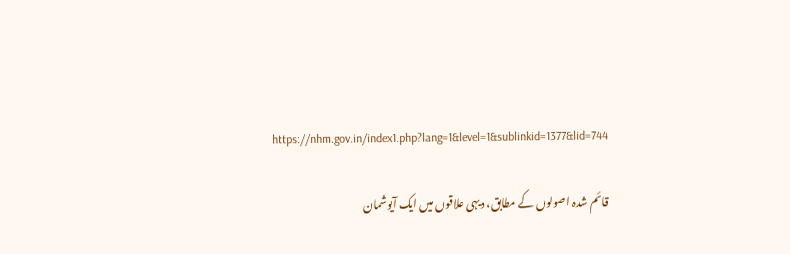https://nhm.gov.in/index1.php?lang=1&level=1&sublinkid=1377&lid=744

قائم شدہ اصولوں کے مطابق، دیہی علاقوں میں ایک آیوشمان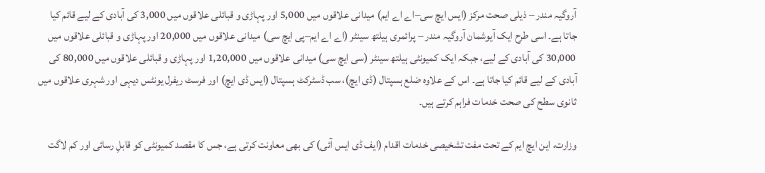آروگیہ مندر – ذیلی صحت مرکز (ایس ایچ سی–اے اے ایم) میدانی علاقوں میں 5,000 اور پہاڑی و قبائلی علاقوں میں 3,000 کی آبادی کے لیے قائم کیا جاتا ہے۔ اسی طرح ایک آیوشمان آروگیہ مندر – پرائمری ہیلتھ سینٹر (اے اے ایم–پی ایچ سی) میدانی علاقوں میں 20,000 اور پہاڑی و قبائلی علاقوں میں 30,000 کی آبادی کے لیے، جبکہ ایک کمیونٹی ہیلتھ سینٹر (سی ایچ سی) میدانی علاقوں میں 1,20,000 اور پہاڑی و قبائلی علاقوں میں 80,000 کی آبادی کے لیے قائم کیا جاتا ہے۔ اس کے علاوہ ضلع ہسپتال (ڈی ایچ)، سب ڈسٹرکٹ ہسپتال (ایس ڈی ایچ) اور فرسٹ ریفرل یونٹس دیہی اور شہری علاقوں میں ثانوی سطح کی صحت خدمات فراہم کرتے ہیں۔

وزارت، این ایچ ایم کے تحت مفت تشخیصی خدمات اقدام (ایف ڈی ایس آئی) کی بھی معاونت کرتی ہے، جس کا مقصد کمیونٹی کو قابلِ رسائی اور کم لاگت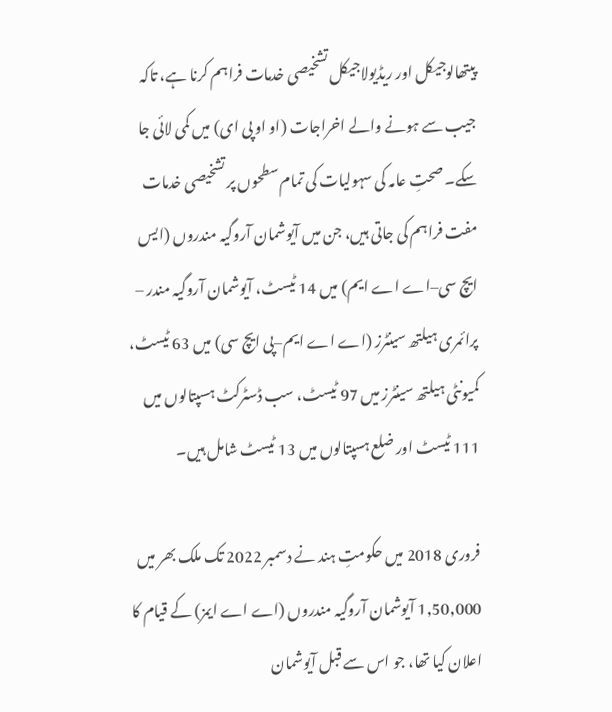پیتھالوجیکل اور ریڈیولاجیکل تشخیصی خدمات فراہم کرنا ہے، تاکہ جیب سے ہونے والے اخراجات (او او پی ای) میں کمی لائی جا سکے۔ صحتِ عامہ کی سہولیات کی تمام سطحوں پر تشخیصی خدمات مفت فراہم کی جاتی ہیں، جن میں آیوشمان آروگیہ مندروں (ایس ایچ سی–اے اے ایم) میں 14 ٹیسٹ، آیوشمان آروگیہ مندر – پرائمری ہیلتھ سینٹرز (اے اے ایم–پی ایچ سی) میں 63 ٹیسٹ، کمیونٹی ہیلتھ سینٹرز میں 97 ٹیسٹ، سب ڈسٹرکٹ ہسپتالوں میں 111 ٹیسٹ اور ضلع ہسپتالوں میں 13 ٹیسٹ شامل ہیں۔

فروری 2018 میں حکومتِ ہند نے دسمبر 2022 تک ملک بھر میں 1,50,000 آیوشمان آروگیہ مندروں (اے اے ایمز) کے قیام کا اعلان کیا تھا، جو اس سے قبل آیوشمان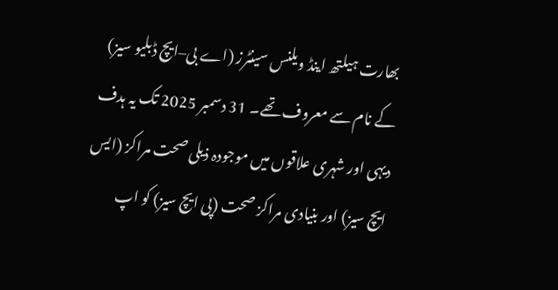بھارت ہیلتھ اینڈ ویلنس سینٹرز (اے بی–ایچ ڈبلیو سیز) کے نام سے معروف تھے۔ 31 دسمبر 2025 تک یہ ہدف دیہی اور شہری علاقوں میں موجودہ ذیلی صحت مراکز (ایس ایچ سیز) اور بنیادی مراکز صحت (پی ایچ سیز) کو اپ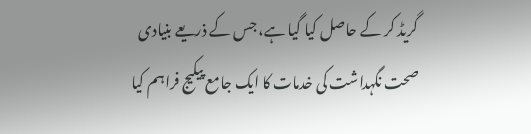گریڈ کر کے حاصل کیا گیا ہے، جس کے ذریعے بنیادی صحت نگہداشت کی خدمات کا ایک جامع پیکیج فراہم کیا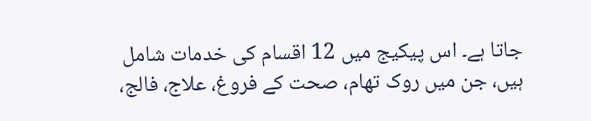جاتا ہے۔ اس پیکیج میں 12 اقسام کی خدمات شامل ہیں، جن میں روک تھام، صحت کے فروغ، علاج، فالج،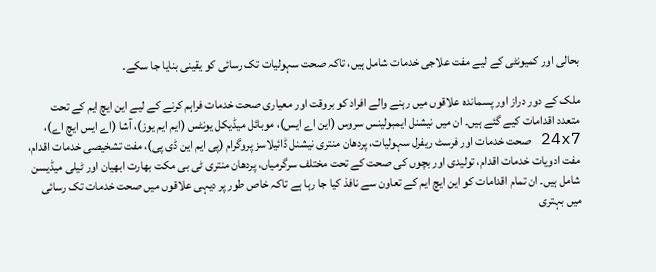بحالی اور کمیونٹی کے لیے مفت علاجی خدمات شامل ہیں، تاکہ صحت سہولیات تک رسائی کو یقینی بنایا جا سکے۔

ملک کے دور دراز اور پسماندہ علاقوں میں رہنے والے افراد کو بروقت اور معیاری صحت خدمات فراہم کرنے کے لیے این ایچ ایم کے تحت متعدد اقدامات کیے گئے ہیں۔ ان میں نیشنل ایمبولینس سروس (این اے ایس)، موبائل میڈیکل یونٹس (ایم ایم یوز)، آشا (اے ایس ایچ اے)، 24x7 صحت خدمات اور فرسٹ ریفرل سہولیات، پردھان منتری نیشنل ڈائیلاسز پروگرام (پی ایم این ڈی پی)، مفت تشخیصی خدمات اقدام، مفت ادویات خدمات اقدام، تولیدی اور بچوں کی صحت کے تحت مختلف سرگرمیاں، پردھان منتری ٹی بی مکت بھارت ابھیان اور ٹیلی میڈیسن شامل ہیں۔ ان تمام اقدامات کو این ایچ ایم کے تعاون سے نافذ کیا جا رہا ہے تاکہ خاص طور پر دیہی علاقوں میں صحت خدمات تک رسائی میں بہتری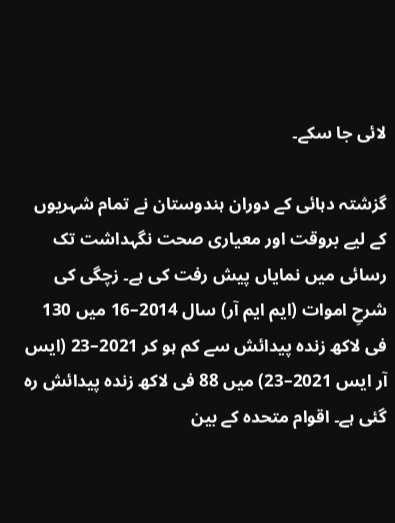لائی جا سکے۔

گزشتہ دہائی کے دوران ہندوستان نے تمام شہریوں کے لیے بروقت اور معیاری صحت نگہداشت تک رسائی میں نمایاں پیش رفت کی ہے۔ زچگی کی شرحِ اموات (ایم ایم آر) سال 2014–16 میں 130 فی لاکھ زندہ پیدائش سے کم ہو کر 2021–23 (ایس آر ایس 2021–23) میں 88 فی لاکھ زندہ پیدائش رہ گئی ہے۔ اقوام متحدہ کے بین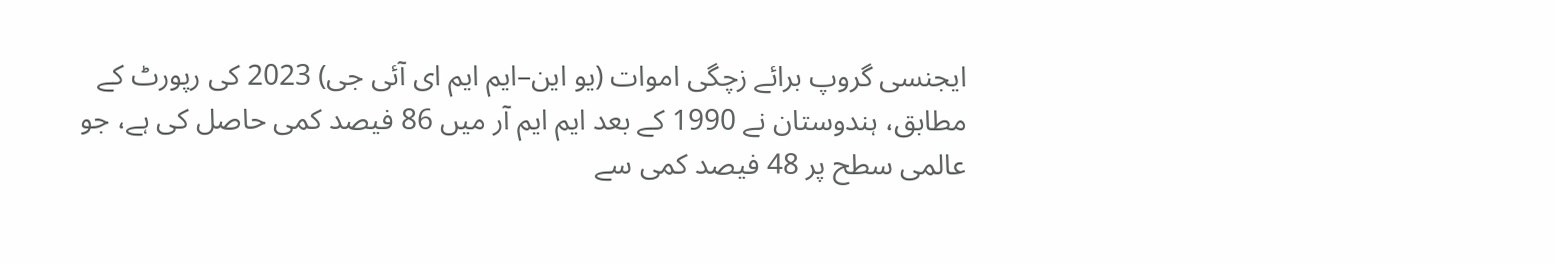ایجنسی گروپ برائے زچگی اموات (یو این–ایم ایم ای آئی جی) 2023 کی رپورٹ کے مطابق، ہندوستان نے 1990 کے بعد ایم ایم آر میں 86 فیصد کمی حاصل کی ہے، جو عالمی سطح پر 48 فیصد کمی سے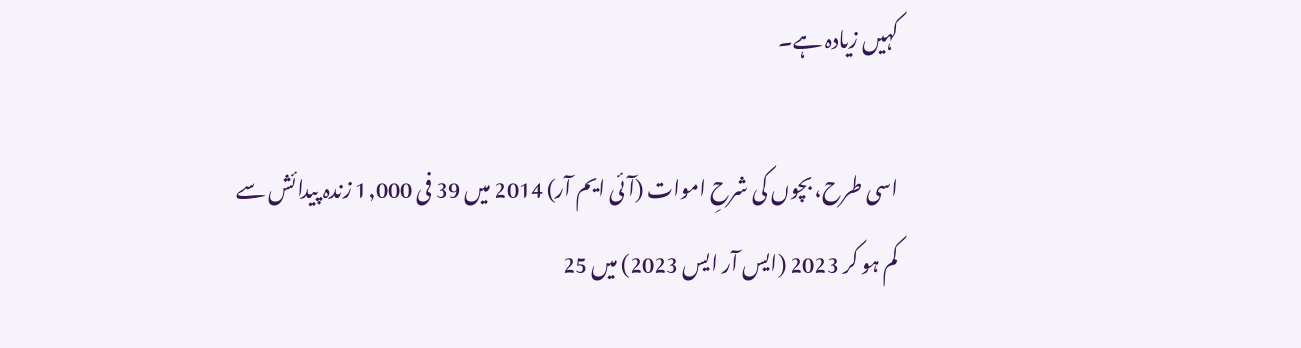کہیں زیادہ ہے۔

اسی طرح، بچوں کی شرحِ اموات (آئی ایم آر) 2014 میں 39 فی 1,000 زندہ پیدائش سے کم ہو کر 2023 (ایس آر ایس 2023) میں 25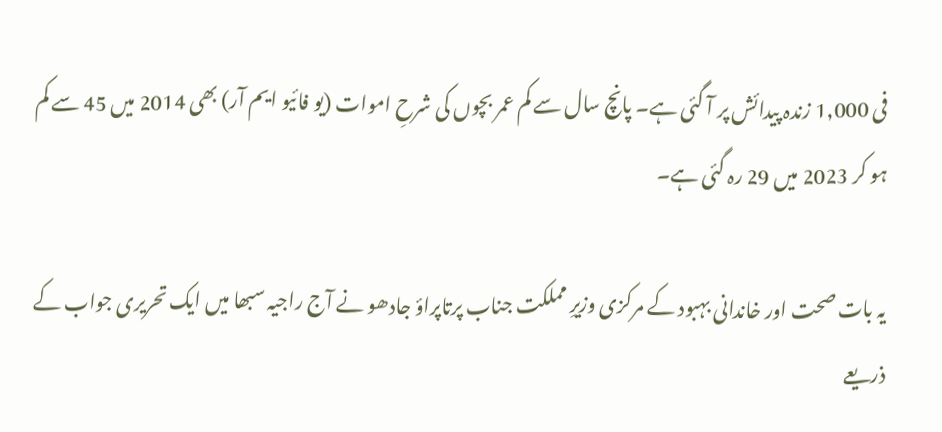فی 1,000 زندہ پیدائش پر آ گئی ہے۔ پانچ سال سے کم عمر بچوں کی شرحِ اموات (یو فائیو ایم آر) بھی 2014 میں 45 سے کم ہو کر 2023 میں 29 رہ گئی ہے۔

یہ بات صحت اور خاندانی بہبود کے مرکزی وزیرِ مملکت جناب پرتاپراؤ جادھو نے آج راجیہ سبھا میں ایک تحریری جواب کے ذریعے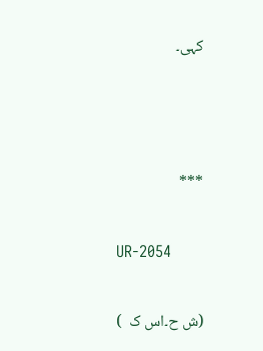کہی۔



***

UR-2054

(ش ح۔اس ک  )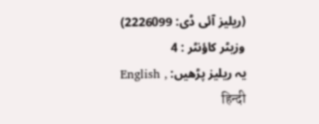(ریلیز آئی ڈی: 2226099) وزیٹر کاؤنٹر : 4
یہ ریلیز پڑھیں: English , हिन्दी